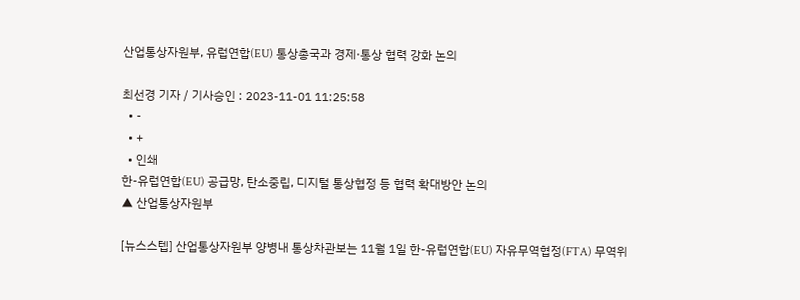산업통상자원부, 유럽연합(EU) 통상총국과 경제·통상 협력 강화 논의

최선경 기자 / 기사승인 : 2023-11-01 11:25:58
  • -
  • +
  • 인쇄
한-유럽연합(EU) 공급망, 탄소중립, 디지털 통상협정 등 협력 확대방안 논의
▲ 산업통상자원부

[뉴스스텝] 산업통상자원부 양병내 통상차관보는 11월 1일 한-유럽연합(EU) 자유무역협정(FTA) 무역위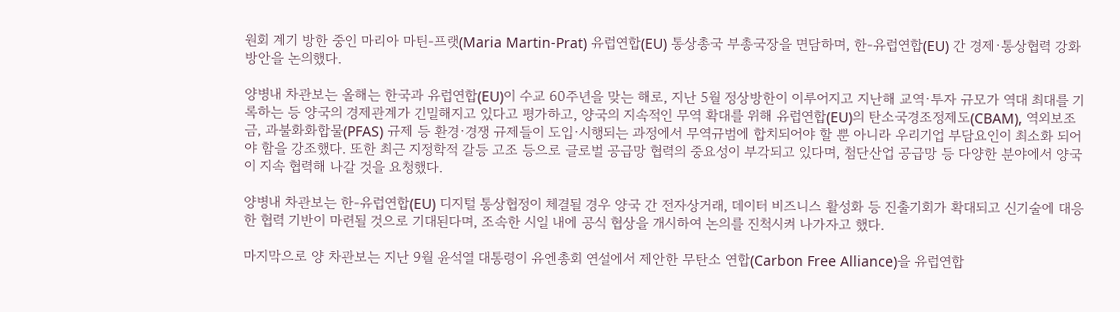원회 계기 방한 중인 마리아 마틴-프랫(Maria Martin-Prat) 유럽연합(EU) 통상총국 부총국장을 면담하며, 한-유럽연합(EU) 간 경제·통상협력 강화방안을 논의했다.

양병내 차관보는 올해는 한국과 유럽연합(EU)이 수교 60주년을 맞는 해로, 지난 5월 정상방한이 이루어지고 지난해 교역·투자 규모가 역대 최대를 기록하는 등 양국의 경제관계가 긴밀해지고 있다고 평가하고, 양국의 지속적인 무역 확대를 위해 유럽연합(EU)의 탄소국경조정제도(CBAM), 역외보조금, 과불화화합물(PFAS) 규제 등 환경·경쟁 규제들이 도입·시행되는 과정에서 무역규범에 합치되어야 할 뿐 아니라 우리기업 부담요인이 최소화 되어야 함을 강조했다. 또한 최근 지정학적 갈등 고조 등으로 글로벌 공급망 협력의 중요성이 부각되고 있다며, 첨단산업 공급망 등 다양한 분야에서 양국이 지속 협력해 나갈 것을 요청했다.

양병내 차관보는 한-유럽연합(EU) 디지털 통상협정이 체결될 경우 양국 간 전자상거래, 데이터 비즈니스 활성화 등 진출기회가 확대되고 신기술에 대응한 협력 기반이 마련될 것으로 기대된다며, 조속한 시일 내에 공식 협상을 개시하여 논의를 진척시켜 나가자고 했다.

마지막으로 양 차관보는 지난 9월 윤석열 대통령이 유엔총회 연설에서 제안한 무탄소 연합(Carbon Free Alliance)을 유럽연합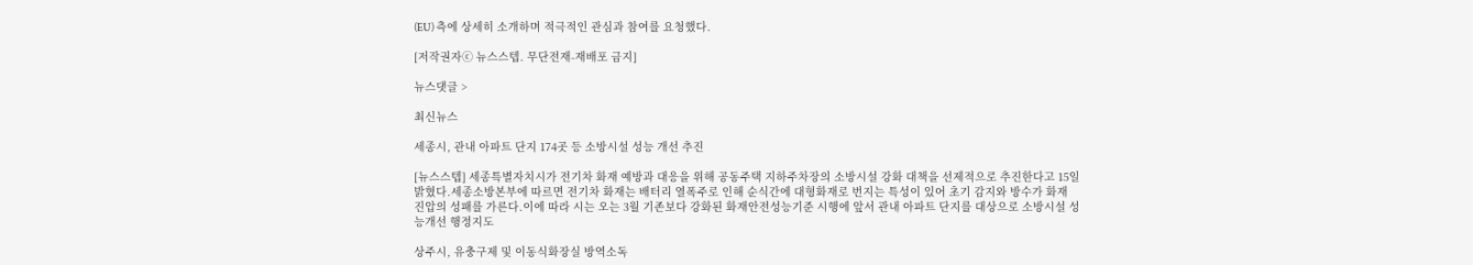(EU) 측에 상세히 소개하며 적극적인 관심과 참여를 요청했다.

[저작권자ⓒ 뉴스스텝. 무단전재-재배포 금지]

뉴스댓글 >

최신뉴스

세종시, 관내 아파트 단지 174곳 등 소방시설 성능 개선 추진

[뉴스스텝] 세종특별자치시가 전기차 화재 예방과 대응을 위해 공동주택 지하주차장의 소방시설 강화 대책을 선제적으로 추진한다고 15일 밝혔다.세종소방본부에 따르면 전기차 화재는 배터리 열폭주로 인해 순식간에 대형화재로 번지는 특성이 있어 초기 감지와 방수가 화재 진압의 성패를 가른다.이에 따라 시는 오는 3월 기존보다 강화된 화재안전성능기준 시행에 앞서 관내 아파트 단지를 대상으로 소방시설 성능개선 행정지도

상주시, 유충구제 및 이동식화장실 방역소독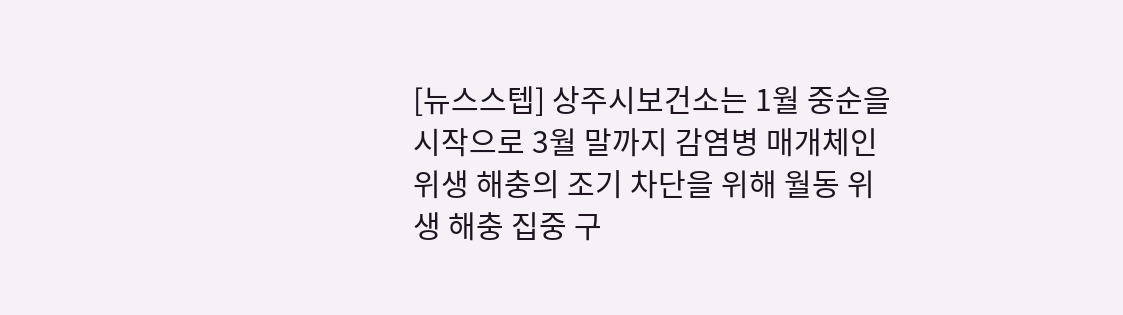[뉴스스텝] 상주시보건소는 1월 중순을 시작으로 3월 말까지 감염병 매개체인 위생 해충의 조기 차단을 위해 월동 위생 해충 집중 구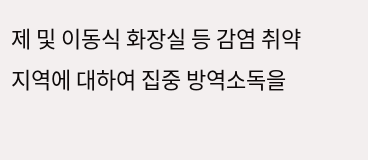제 및 이동식 화장실 등 감염 취약지역에 대하여 집중 방역소독을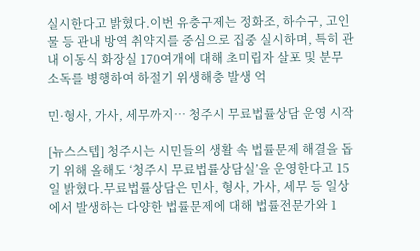실시한다고 밝혔다.이번 유충구제는 정화조, 하수구, 고인물 등 관내 방역 취약지를 중심으로 집중 실시하며, 특히 관내 이동식 화장실 170여개에 대해 초미립자 살포 및 분무 소독를 병행하여 하절기 위생해충 발생 억

민·형사, 가사, 세무까지… 청주시 무료법률상담 운영 시작

[뉴스스텝] 청주시는 시민들의 생활 속 법률문제 해결을 돕기 위해 올해도 ‘청주시 무료법률상담실’을 운영한다고 15일 밝혔다.무료법률상담은 민사, 형사, 가사, 세무 등 일상에서 발생하는 다양한 법률문제에 대해 법률전문가와 1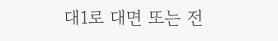대1로 대면 또는 전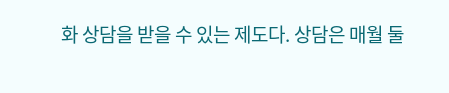화 상담을 받을 수 있는 제도다. 상담은 매월 둘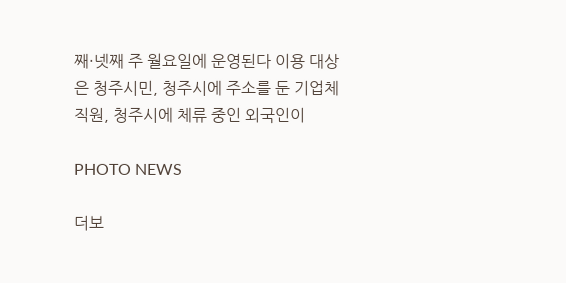째·넷째 주 월요일에 운영된다 이용 대상은 청주시민, 청주시에 주소를 둔 기업체 직원, 청주시에 체류 중인 외국인이

PHOTO NEWS

더보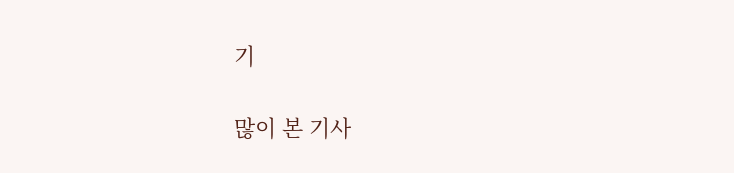기

많이 본 기사